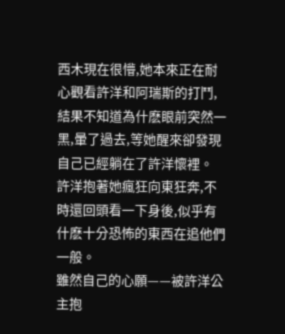西木現在很懵,她本來正在耐心觀看許洋和阿瑞斯的打鬥,結果不知道為什麽眼前突然一黑,暈了過去,等她醒來卻發現自己已經躺在了許洋懷裡。
許洋抱著她瘋狂向東狂奔,不時還回頭看一下身後,似乎有什麽十分恐怖的東西在追他們一般。
雖然自己的心願——被許洋公主抱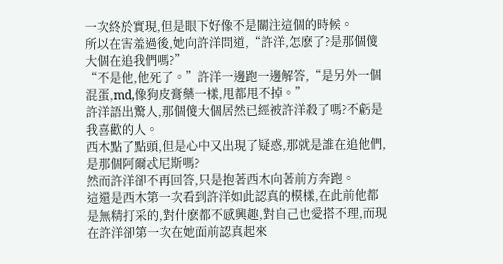一次終於實現,但是眼下好像不是關注這個的時候。
所以在害羞過後,她向許洋問道,“許洋,怎麽了?是那個傻大個在追我們嗎?”
“不是他,他死了。”許洋一邊跑一邊解答,“是另外一個混蛋,md,像狗皮膏藥一樣,甩都甩不掉。”
許洋語出驚人,那個傻大個居然已經被許洋殺了嗎?不虧是我喜歡的人。
西木點了點頭,但是心中又出現了疑惑,那就是誰在追他們,是那個阿爾忒尼斯嗎?
然而許洋卻不再回答,只是抱著西木向著前方奔跑。
這還是西木第一次看到許洋如此認真的模樣,在此前他都是無精打采的,對什麽都不感興趣,對自己也愛搭不理,而現在許洋卻第一次在她面前認真起來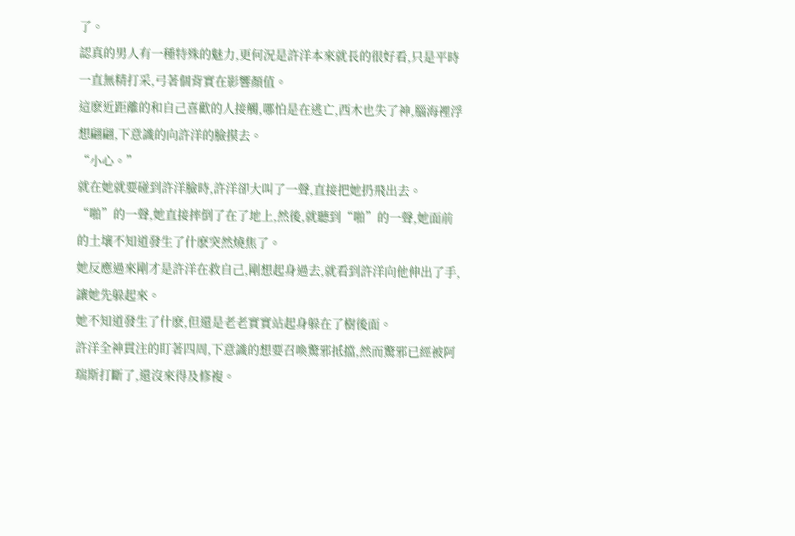了。
認真的男人有一種特殊的魅力,更何況是許洋本來就長的很好看,只是平時一直無精打采,弓著個背實在影響顏值。
這麽近距離的和自己喜歡的人接觸,哪怕是在逃亡,西木也失了神,腦海裡浮想翩翩,下意識的向許洋的臉摸去。
“小心。”
就在她就要碰到許洋臉時,許洋卻大叫了一聲,直接把她扔飛出去。
“啪”的一聲,她直接摔倒了在了地上,然後,就聽到“啪”的一聲,她面前的土壤不知道發生了什麽突然燒焦了。
她反應過來剛才是許洋在救自己,剛想起身過去,就看到許洋向他伸出了手,讓她先躲起來。
她不知道發生了什麽,但還是老老實實站起身躲在了樹後面。
許洋全神貫注的盯著四周,下意識的想要召喚驚邪抵擋,然而驚邪已經被阿瑞斯打斷了,還沒來得及修複。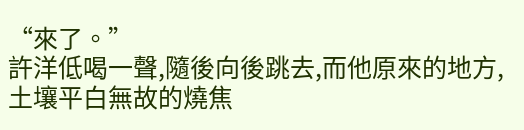“來了。”
許洋低喝一聲,隨後向後跳去,而他原來的地方,土壤平白無故的燒焦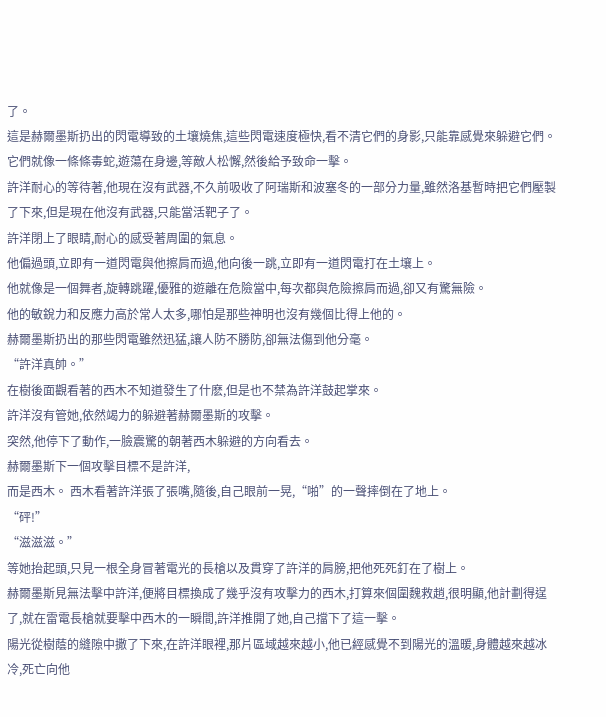了。
這是赫爾墨斯扔出的閃電導致的土壤燒焦,這些閃電速度極快,看不清它們的身影,只能靠感覺來躲避它們。
它們就像一條條毒蛇,遊蕩在身邊,等敵人松懈,然後給予致命一擊。
許洋耐心的等待著,他現在沒有武器,不久前吸收了阿瑞斯和波塞冬的一部分力量,雖然洛基暫時把它們壓製了下來,但是現在他沒有武器,只能當活靶子了。
許洋閉上了眼睛,耐心的感受著周圍的氣息。
他偏過頭,立即有一道閃電與他擦肩而過,他向後一跳,立即有一道閃電打在土壤上。
他就像是一個舞者,旋轉跳躍,優雅的遊離在危險當中,每次都與危險擦肩而過,卻又有驚無險。
他的敏銳力和反應力高於常人太多,哪怕是那些神明也沒有幾個比得上他的。
赫爾墨斯扔出的那些閃電雖然迅猛,讓人防不勝防,卻無法傷到他分毫。
“許洋真帥。”
在樹後面觀看著的西木不知道發生了什麽,但是也不禁為許洋鼓起掌來。
許洋沒有管她,依然竭力的躲避著赫爾墨斯的攻擊。
突然,他停下了動作,一臉震驚的朝著西木躲避的方向看去。
赫爾墨斯下一個攻擊目標不是許洋,
而是西木。 西木看著許洋張了張嘴,隨後,自己眼前一晃,“啪”的一聲摔倒在了地上。
“砰!”
“滋滋滋。”
等她抬起頭,只見一根全身冒著電光的長槍以及貫穿了許洋的肩膀,把他死死釘在了樹上。
赫爾墨斯見無法擊中許洋,便將目標換成了幾乎沒有攻擊力的西木,打算來個圍魏救趙,很明顯,他計劃得逞了,就在雷電長槍就要擊中西木的一瞬間,許洋推開了她,自己擋下了這一擊。
陽光從樹蔭的縫隙中撒了下來,在許洋眼裡,那片區域越來越小,他已經感覺不到陽光的溫暖,身體越來越冰冷,死亡向他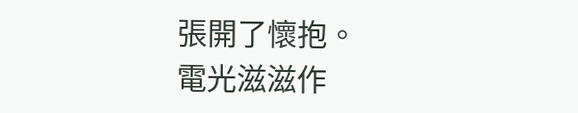張開了懷抱。
電光滋滋作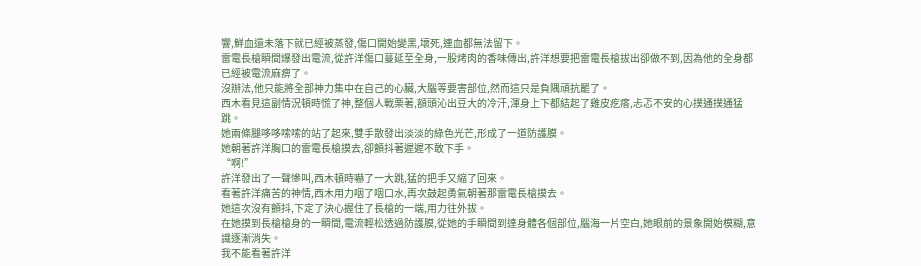響,鮮血還未落下就已經被蒸發,傷口開始變黑,壞死,連血都無法留下。
雷電長槍瞬間爆發出電流,從許洋傷口蔓延至全身,一股烤肉的香味傳出,許洋想要把雷電長槍拔出卻做不到,因為他的全身都已經被電流麻痹了。
沒辦法,他只能將全部神力集中在自己的心臟,大腦等要害部位,然而這只是負隅頑抗罷了。
西木看見這副情況頓時慌了神,整個人戰栗著,額頭沁出豆大的冷汗,渾身上下都結起了雞皮疙瘩,忐忑不安的心撲通撲通猛跳。
她兩條腿哆哆嗦嗦的站了起來,雙手散發出淡淡的綠色光芒,形成了一道防護膜。
她朝著許洋胸口的雷電長槍摸去,卻顫抖著遲遲不敢下手。
“啊!”
許洋發出了一聲慘叫,西木頓時嚇了一大跳,猛的把手又縮了回來。
看著許洋痛苦的神情,西木用力咽了咽口水,再次鼓起勇氣朝著那雷電長槍摸去。
她這次沒有顫抖,下定了決心握住了長槍的一端,用力往外拔。
在她摸到長槍槍身的一瞬間,電流輕松透過防護膜,從她的手瞬間到達身體各個部位,腦海一片空白,她眼前的景象開始模糊,意識逐漸消失。
我不能看著許洋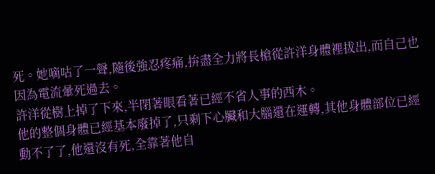死。她嘀咕了一聲,隨後強忍疼痛,拚盡全力將長槍從許洋身體裡拔出,而自己也因為電流暈死過去。
許洋從樹上掉了下來,半閉著眼看著已經不省人事的西木。
他的整個身體已經基本廢掉了,只剩下心臟和大腦還在運轉,其他身體部位已經動不了了,他還沒有死,全靠著他自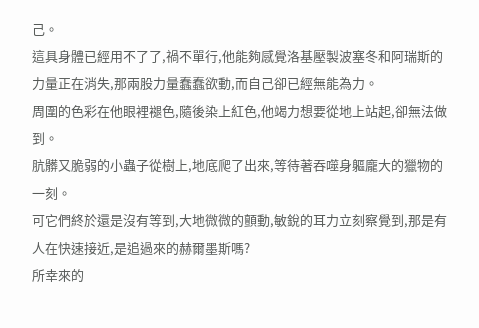己。
這具身體已經用不了了,禍不單行,他能夠感覺洛基壓製波塞冬和阿瑞斯的力量正在消失,那兩股力量蠢蠢欲動,而自己卻已經無能為力。
周圍的色彩在他眼裡褪色,隨後染上紅色,他竭力想要從地上站起,卻無法做到。
肮髒又脆弱的小蟲子從樹上,地底爬了出來,等待著吞噬身軀龐大的獵物的一刻。
可它們終於還是沒有等到,大地微微的顫動,敏銳的耳力立刻察覺到,那是有人在快速接近,是追過來的赫爾墨斯嗎?
所幸來的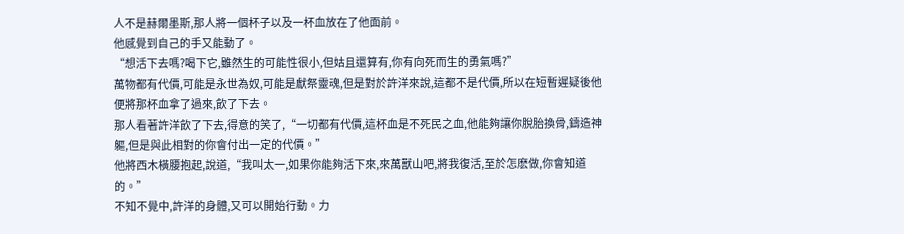人不是赫爾墨斯,那人將一個杯子以及一杯血放在了他面前。
他感覺到自己的手又能動了。
“想活下去嗎?喝下它,雖然生的可能性很小,但姑且還算有,你有向死而生的勇氣嗎?”
萬物都有代價,可能是永世為奴,可能是獻祭靈魂,但是對於許洋來說,這都不是代價,所以在短暫遲疑後他便將那杯血拿了過來,飲了下去。
那人看著許洋飲了下去,得意的笑了,“一切都有代價,這杯血是不死民之血,他能夠讓你脫胎換骨,鑄造神軀,但是與此相對的你會付出一定的代價。”
他將西木橫腰抱起,說道,“我叫太一,如果你能夠活下來,來萬獸山吧,將我復活,至於怎麽做,你會知道的。”
不知不覺中,許洋的身體,又可以開始行動。力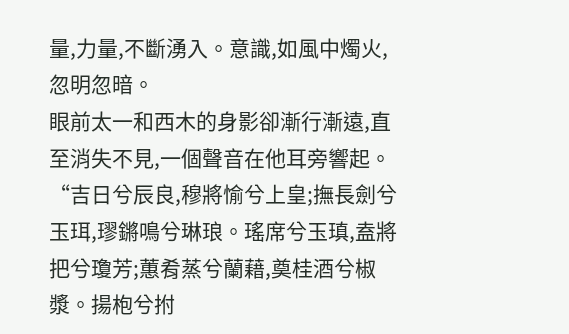量,力量,不斷湧入。意識,如風中燭火,忽明忽暗。
眼前太一和西木的身影卻漸行漸遠,直至消失不見,一個聲音在他耳旁響起。
“吉日兮辰良,穆將愉兮上皇;撫長劍兮玉珥,璆鏘鳴兮琳琅。瑤席兮玉瑱,盍將把兮瓊芳;蕙肴蒸兮蘭藉,奠桂酒兮椒漿。揚枹兮拊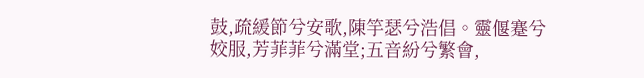鼓,疏緩節兮安歌,陳竽瑟兮浩倡。靈偃蹇兮姣服,芳菲菲兮滿堂;五音紛兮繁會,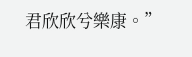君欣欣兮樂康。”